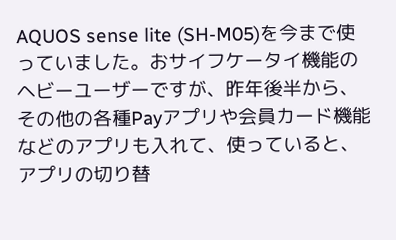AQUOS sense lite (SH-M05)を今まで使っていました。おサイフケータイ機能のヘビーユーザーですが、昨年後半から、その他の各種Payアプリや会員カード機能などのアプリも入れて、使っていると、アプリの切り替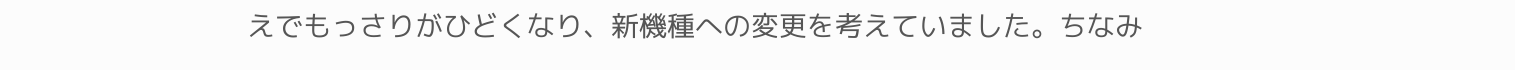えでもっさりがひどくなり、新機種への変更を考えていました。ちなみ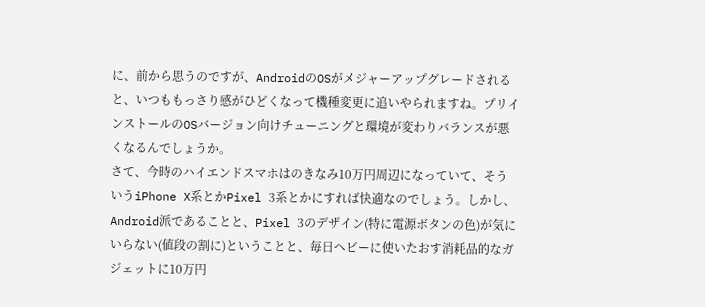に、前から思うのですが、AndroidのOSがメジャーアップグレードされると、いつももっさり感がひどくなって機種変更に追いやられますね。プリインストールのOSバージョン向けチューニングと環境が変わりバランスが悪くなるんでしょうか。
さて、今時のハイエンドスマホはのきなみ10万円周辺になっていて、そういうiPhone X系とかPixel 3系とかにすれば快適なのでしょう。しかし、Android派であることと、Pixel 3のデザイン(特に電源ボタンの色)が気にいらない(値段の割に)ということと、毎日ヘビーに使いたおす消耗品的なガジェットに10万円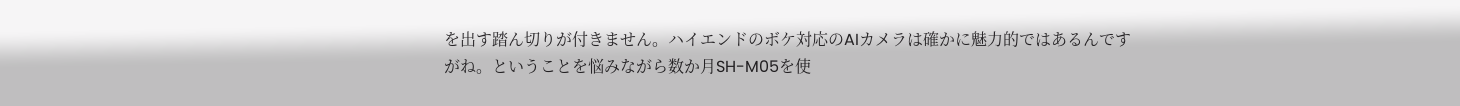を出す踏ん切りが付きません。ハイエンドのボケ対応のAIカメラは確かに魅力的ではあるんですがね。ということを悩みながら数か月SH-M05を使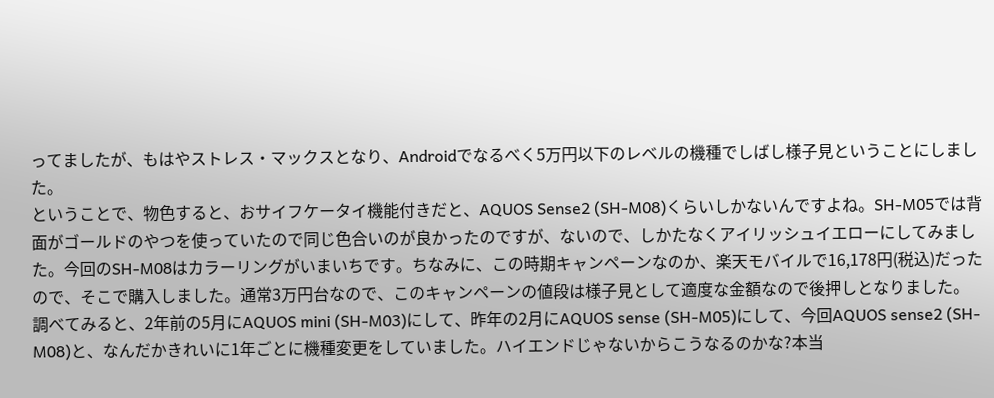ってましたが、もはやストレス・マックスとなり、Androidでなるべく5万円以下のレベルの機種でしばし様子見ということにしました。
ということで、物色すると、おサイフケータイ機能付きだと、AQUOS Sense2 (SH-M08)くらいしかないんですよね。SH-M05では背面がゴールドのやつを使っていたので同じ色合いのが良かったのですが、ないので、しかたなくアイリッシュイエローにしてみました。今回のSH-M08はカラーリングがいまいちです。ちなみに、この時期キャンペーンなのか、楽天モバイルで16,178円(税込)だったので、そこで購入しました。通常3万円台なので、このキャンペーンの値段は様子見として適度な金額なので後押しとなりました。
調べてみると、2年前の5月にAQUOS mini (SH-M03)にして、昨年の2月にAQUOS sense (SH-M05)にして、今回AQUOS sense2 (SH-M08)と、なんだかきれいに1年ごとに機種変更をしていました。ハイエンドじゃないからこうなるのかな?本当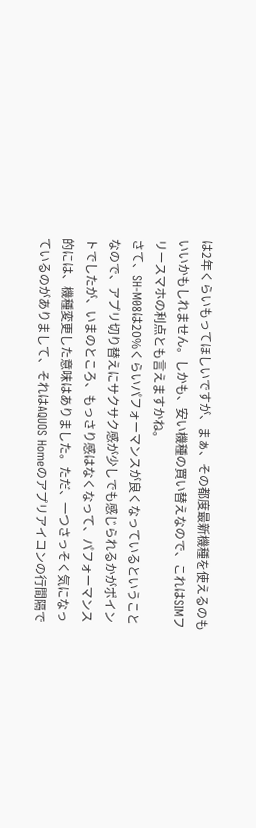は2年くらいもってほしいですが、まぁ、その都度最新機種を使えるのもいいかもしれません。しかも、安い機種の買い替えなので、これはSIMフリースマホの利点とも言えますかね。
さて、SH-M08は20%くらいパフォーマンスが良くなっているということなので、アプリ切り替えにサクサク感が少しでも感じられるかがポイントでしたが、いまのところ、もっさり感はなくなって、パフォーマンス的には、機種変更した意味はありました。ただ、一つさっそく気になっているのがありまして、それはAQUOS Homeのアプリアイコンの行間隔で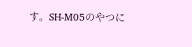す。SH-M05のやつに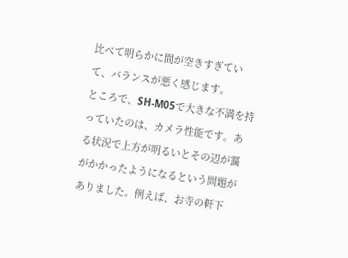比べて明らかに間が空きすぎていて、バランスが悪く感じます。
ところで、SH-M05で大きな不満を持っていたのは、カメラ性能です。ある状況で上方が明るいとその辺が靄がかかったようになるという問題がありました。例えば、お寺の軒下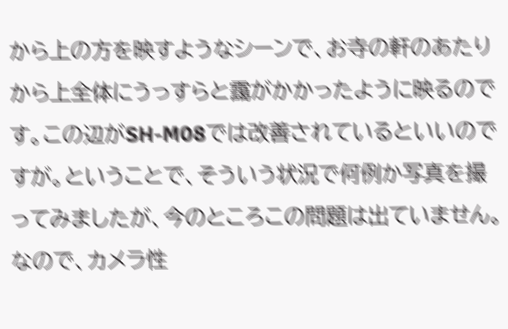から上の方を映すようなシーンで、お寺の軒のあたりから上全体にうっすらと靄がかかったように映るのです。この辺がSH-M08では改善されているといいのですが。ということで、そういう状況で何例か写真を撮ってみましたが、今のところこの問題は出ていません。なので、カメラ性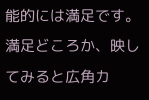能的には満足です。満足どころか、映してみると広角カ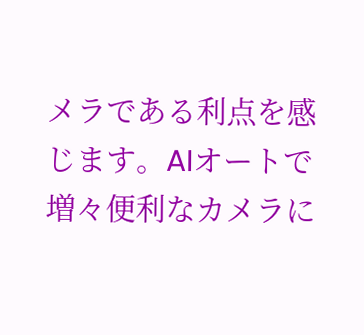メラである利点を感じます。AIオートで増々便利なカメラに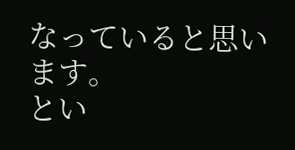なっていると思います。
とい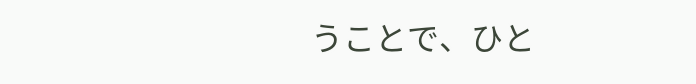うことで、ひと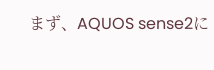まず、AQUOS sense2に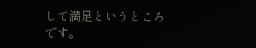して満足というところです。